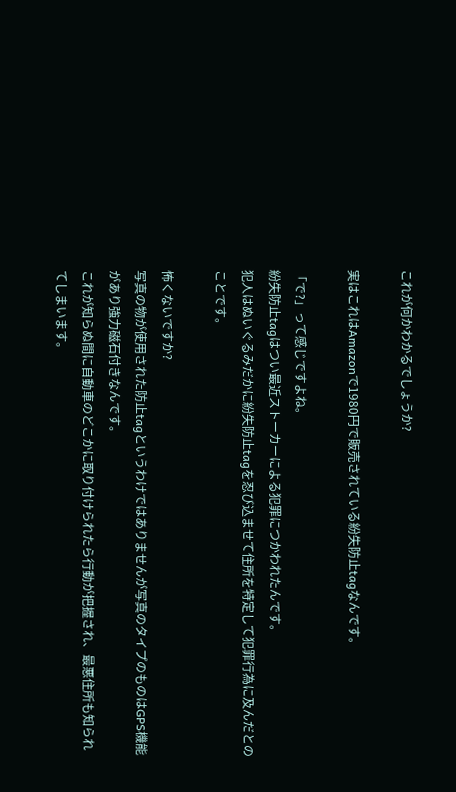これが何かわかるでしょうか?

実はこれはAmazonで1980円で販売されている紛失防止tagなんです。

「で?」って感じですよね。
紛失防止tagはつい最近ストーカーによる犯罪につかわれたんです。
犯人はぬいぐるみだかに紛失防止tagを忍び込ませて住所を特定して犯罪行為に及んだとのことです。

怖くないですか?
写真の物が使用された防止tagというわけではありませんが写真のタイプのものはGPS機能があり強力磁石付きなんです。
これが知らぬ間に自動車のどこかに取り付けられたら行動が把握され、最悪住所も知られてしまいます。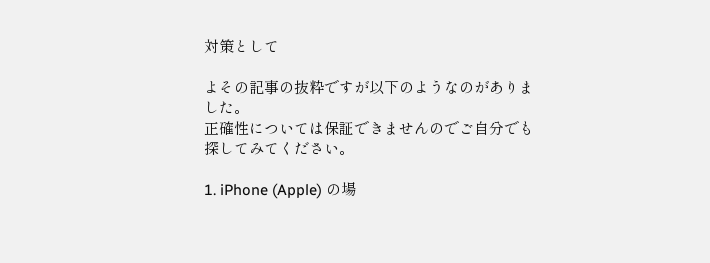対策として

よその記事の抜粋ですが以下のようなのがありました。
正確性については保証できませんのでご自分でも探してみてください。

1. iPhone (Apple) の場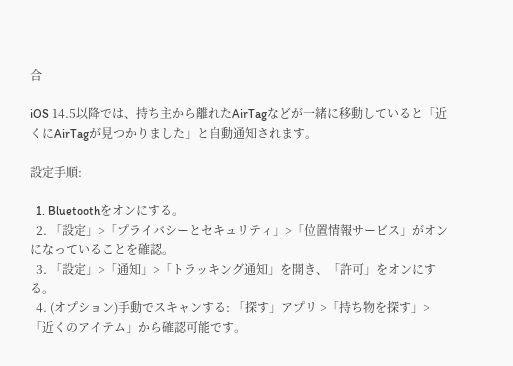合

iOS 14.5以降では、持ち主から離れたAirTagなどが一緒に移動していると「近くにAirTagが見つかりました」と自動通知されます。

設定手順:

  1. Bluetoothをオンにする。
  2. 「設定」>「プライバシーとセキュリティ」>「位置情報サービス」がオンになっていることを確認。
  3. 「設定」>「通知」>「トラッキング通知」を開き、「許可」をオンにする。
  4. (オプション)手動でスキャンする: 「探す」アプリ >「持ち物を探す」>「近くのアイテム」から確認可能です。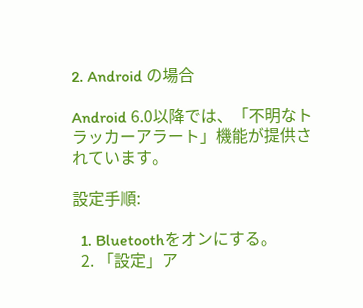2. Android の場合

Android 6.0以降では、「不明なトラッカーアラート」機能が提供されています。

設定手順:

  1. Bluetoothをオンにする。
  2. 「設定」ア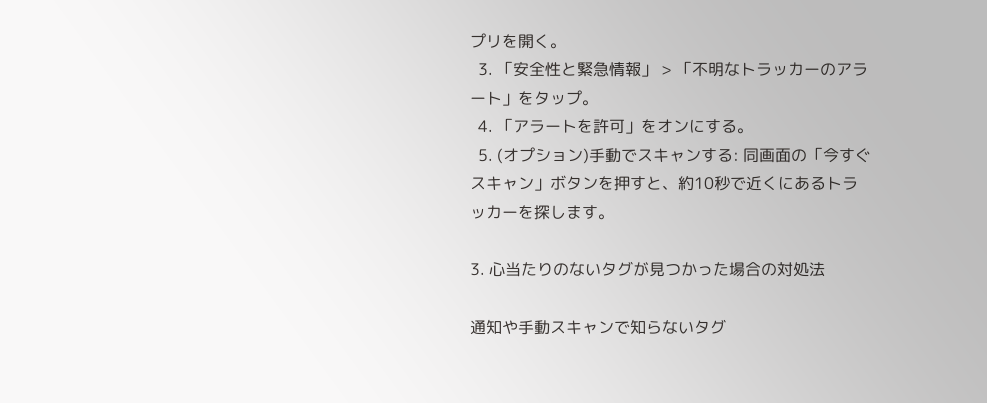プリを開く。
  3. 「安全性と緊急情報」 > 「不明なトラッカーのアラート」をタップ。
  4. 「アラートを許可」をオンにする。
  5. (オプション)手動でスキャンする: 同画面の「今すぐスキャン」ボタンを押すと、約10秒で近くにあるトラッカーを探します。

3. 心当たりのないタグが見つかった場合の対処法

通知や手動スキャンで知らないタグ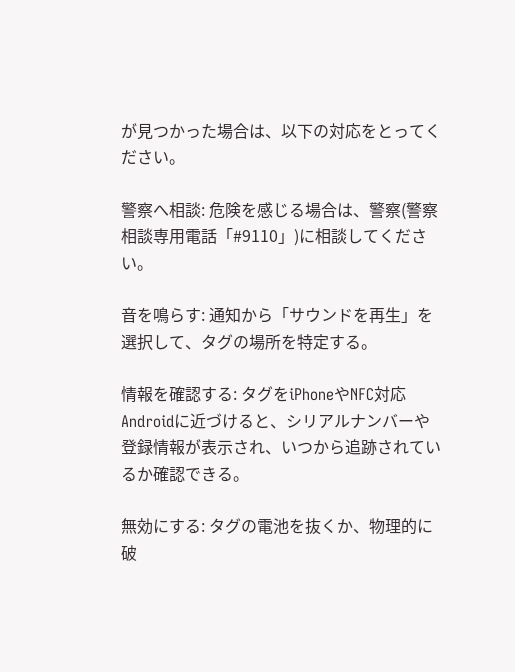が見つかった場合は、以下の対応をとってください。

警察へ相談: 危険を感じる場合は、警察(警察相談専用電話「#9110」)に相談してください。

音を鳴らす: 通知から「サウンドを再生」を選択して、タグの場所を特定する。

情報を確認する: タグをiPhoneやNFC対応Androidに近づけると、シリアルナンバーや登録情報が表示され、いつから追跡されているか確認できる。

無効にする: タグの電池を抜くか、物理的に破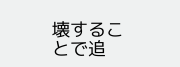壊することで追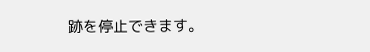跡を停止できます。